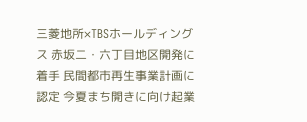三菱地所×TBSホールディングス 赤坂二・六丁目地区開発に着手 民間都市再生事業計画に認定 今夏まち開きに向け起業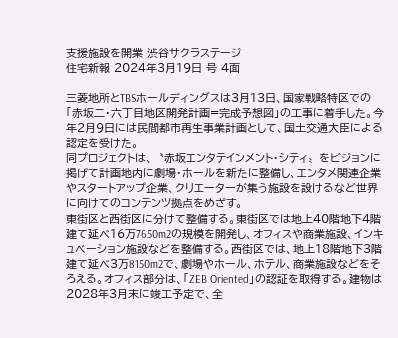支援施設を開業 渋谷サクラステージ
住宅新報 2024年3月19日 号 4面

三菱地所とTBSホールディングスは3月13日、国家戦略特区での「赤坂二・六丁目地区開発計画=完成予想図」の工事に着手した。今年2月9日には民間都市再生事業計画として、国土交通大臣による認定を受けた。
同プロジェクトは、〝赤坂エンタテインメント・シティ〟をビジョンに掲げて計画地内に劇場・ホールを新たに整備し、エンタメ関連企業やスタートアップ企業、クリエーターが集う施設を設けるなど世界に向けてのコンテンツ拠点をめざす。
東街区と西街区に分けて整備する。東街区では地上40階地下4階建て延べ16万7650m2の規模を開発し、オフィスや商業施設、インキュベーション施設などを整備する。西街区では、地上18階地下3階建て延べ3万8150m2で、劇場やホール、ホテル、商業施設などをそろえる。オフィス部分は、「ZEB Oriented」の認証を取得する。建物は2028年3月末に竣工予定で、全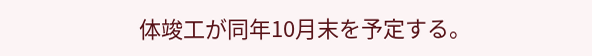体竣工が同年10月末を予定する。